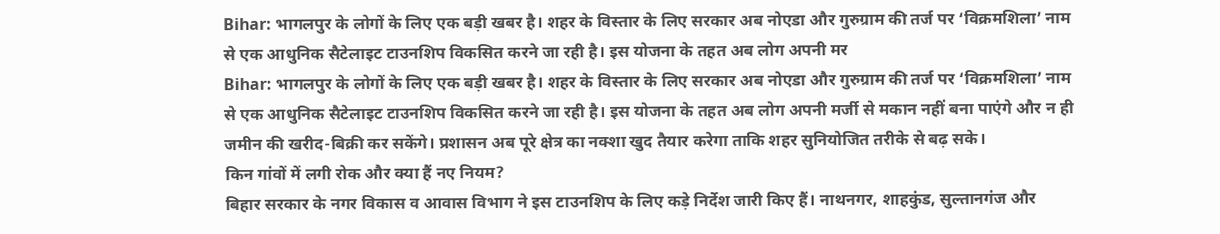Bihar: भागलपुर के लोगों के लिए एक बड़ी खबर है। शहर के विस्तार के लिए सरकार अब नोएडा और गुरुग्राम की तर्ज पर ‘विक्रमशिला’ नाम से एक आधुनिक सैटेलाइट टाउनशिप विकसित करने जा रही है। इस योजना के तहत अब लोग अपनी मर
Bihar: भागलपुर के लोगों के लिए एक बड़ी खबर है। शहर के विस्तार के लिए सरकार अब नोएडा और गुरुग्राम की तर्ज पर ‘विक्रमशिला’ नाम से एक आधुनिक सैटेलाइट टाउनशिप विकसित करने जा रही है। इस योजना के तहत अब लोग अपनी मर्जी से मकान नहीं बना पाएंगे और न ही जमीन की खरीद-बिक्री कर सकेंगे। प्रशासन अब पूरे क्षेत्र का नक्शा खुद तैयार करेगा ताकि शहर सुनियोजित तरीके से बढ़ सके।
किन गांवों में लगी रोक और क्या हैं नए नियम?
बिहार सरकार के नगर विकास व आवास विभाग ने इस टाउनशिप के लिए कड़े निर्देश जारी किए हैं। नाथनगर, शाहकुंड, सुल्तानगंज और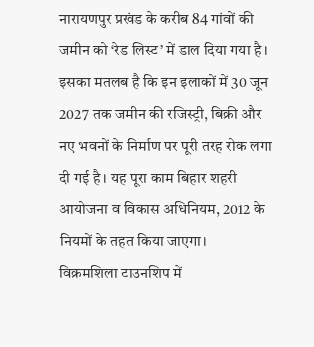नारायणपुर प्रखंड के करीब 84 गांवों की जमीन को ‘रेड लिस्ट’ में डाल दिया गया है। इसका मतलब है कि इन इलाकों में 30 जून 2027 तक जमीन की रजिस्ट्री, बिक्री और नए भवनों के निर्माण पर पूरी तरह रोक लगा दी गई है। यह पूरा काम बिहार शहरी आयोजना व विकास अधिनियम, 2012 के नियमों के तहत किया जाएगा।
विक्रमशिला टाउनशिप में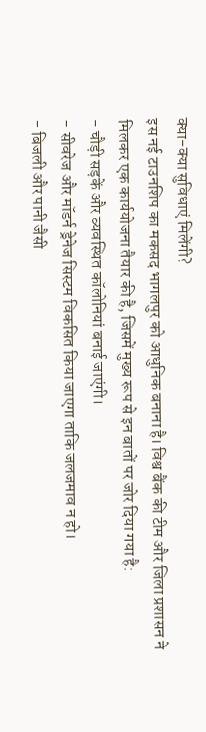क्या-क्या सुविधाएं मिलेंगी?
इस नई टाउनशिप का मकसद भागलपुर को आधुनिक बनाना है। विश्व बैंक की टीम और जिला प्रशासन ने मिलकर एक कार्ययोजना तैयार की है, जिसमें मुख्य रूप से इन बातों पर जोर दिया गया है:
- चौड़ी सड़कें और व्यवस्थित कॉलोनियां बनाई जाएंगी।
- सीवरेज और मॉडर्न ड्रेनेज सिस्टम विकसित किया जाएगा ताकि जलजमाव न हो।
- बिजली और पानी जैसी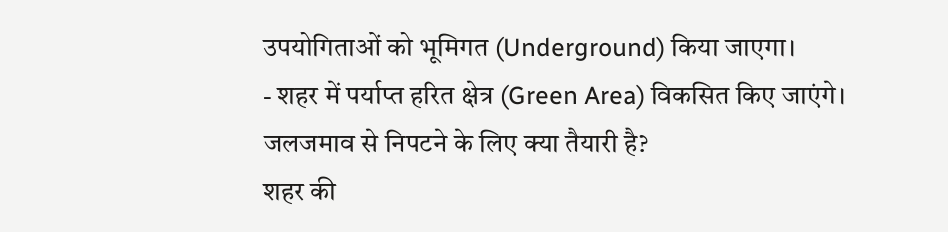उपयोगिताओं को भूमिगत (Underground) किया जाएगा।
- शहर में पर्याप्त हरित क्षेत्र (Green Area) विकसित किए जाएंगे।
जलजमाव से निपटने के लिए क्या तैयारी है?
शहर की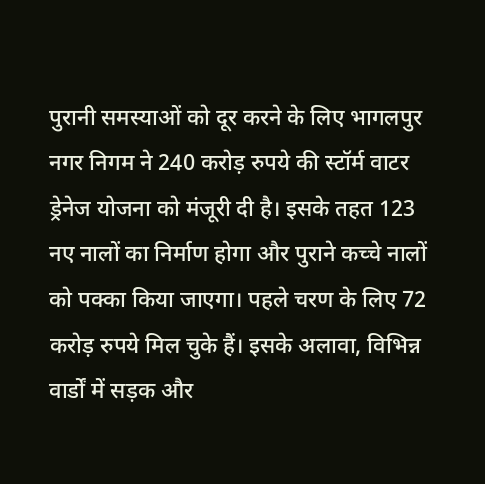पुरानी समस्याओं को दूर करने के लिए भागलपुर नगर निगम ने 240 करोड़ रुपये की स्टॉर्म वाटर ड्रेनेज योजना को मंजूरी दी है। इसके तहत 123 नए नालों का निर्माण होगा और पुराने कच्चे नालों को पक्का किया जाएगा। पहले चरण के लिए 72 करोड़ रुपये मिल चुके हैं। इसके अलावा, विभिन्न वार्डों में सड़क और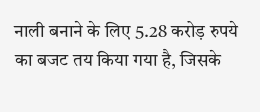नाली बनाने के लिए 5.28 करोड़ रुपये का बजट तय किया गया है, जिसके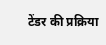टेंडर की प्रक्रिया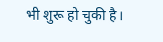भी शुरू हो चुकी है।